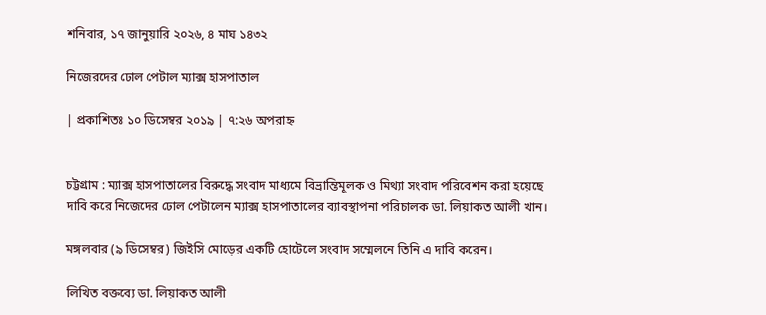শনিবার, ১৭ জানুয়ারি ২০২৬, ৪ মাঘ ১৪৩২

নিজেরদের ঢোল পেটাল ম্যাক্স হাসপাতাল

| প্রকাশিতঃ ১০ ডিসেম্বর ২০১৯ | ৭:২৬ অপরাহ্ন


চট্টগ্রাম : ম্যাক্স হাসপাতালের বিরুদ্ধে সংবাদ মাধ্যমে বিভ্রান্তিমূলক ও মিথ্যা সংবাদ পরিবেশন করা হয়েছে দাবি করে নিজেদের ঢোল পেটালেন ম্যাক্স হাসপাতালের ব্যাবস্থাপনা পরিচালক ডা. লিয়াকত আলী খান।

মঙ্গলবার (৯ ডিসেম্বর) জিইসি মোড়ের একটি হোটেলে সংবাদ সম্মেলনে তিনি এ দাবি করেন।

লিখিত বক্তব্যে ডা. লিয়াকত আলী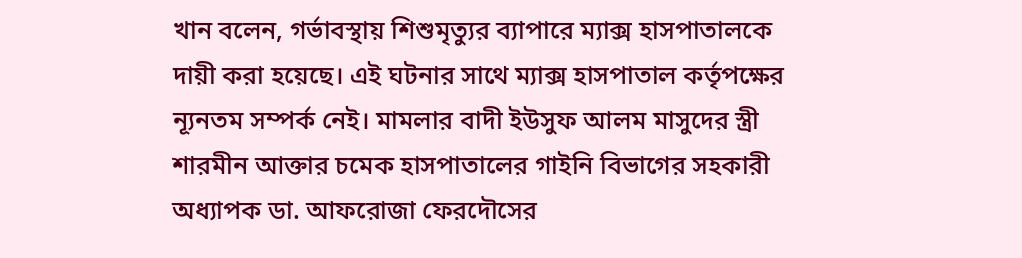খান বলেন, গর্ভাবস্থায় শিশুমৃত্যুর ব্যাপারে ম্যাক্স হাসপাতালকে দায়ী করা হয়েছে। এই ঘটনার সাথে ম্যাক্স হাসপাতাল কর্তৃপক্ষের ন্যূনতম সম্পর্ক নেই। মামলার বাদী ইউসুফ আলম মাসুদের স্ত্রী শারমীন আক্তার চমেক হাসপাতালের গাইনি বিভাগের সহকারী অধ্যাপক ডা. আফরোজা ফেরদৌসের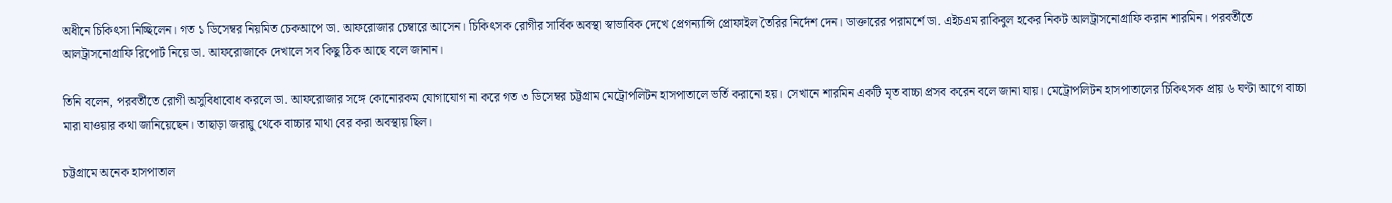অধীনে চিকিৎসা নিচ্ছিলেন। গত ১ ডিসেম্বর নিয়মিত চেকআপে ডা. আফরোজার চেম্বারে আসেন। চিকিৎসক রোগীর সার্বিক অবস্থা স্বাভাবিক দেখে প্রেগন্যান্সি প্রোফাইল তৈরির নির্দেশ দেন। ডাক্তারের পরামর্শে ডা. এইচএম রাকিবুল হকের নিকট আলট্রাসনোগ্রাফি করান শারমিন। পরবর্তীতে আলট্রাসনোগ্রাফি রিপোর্ট নিয়ে ডা. আফরোজাকে দেখালে সব কিছু ঠিক আছে বলে জানান।

তিনি বলেন, পরবর্তীতে রোগী অসুবিধাবোধ করলে ডা. আফরোজার সঙ্গে কোনোরকম যোগাযোগ না করে গত ৩ ডিসেম্বর চট্টগ্রাম মেট্রোপলিটন হাসপাতালে ভর্তি করানো হয়। সেখানে শারমিন একটি মৃত বাচ্চা প্রসব করেন বলে জানা যায়। মেট্রোপলিটন হাসপাতালের চিকিৎসক প্রায় ৬ ঘণ্টা আগে বাচ্চা মারা যাওয়ার কথা জানিয়েছেন। তাছাড়া জরায়ু থেকে বাচ্চার মাথা বের করা অবস্থায় ছিল।

চট্টগ্রামে অনেক হাসপাতাল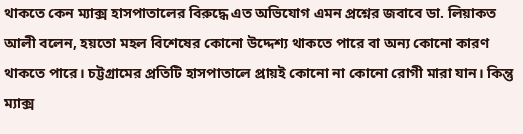থাকতে কেন ম্যাক্স হাসপাতালের বিরুদ্ধে এত অভিযোগ এমন প্রশ্নের জবাবে ডা. লিয়াকত আলী বলেন, হয়তো মহল বিশেষের কোনো উদ্দেশ্য থাকতে পারে বা অন্য কোনো কারণ থাকতে পারে। চট্টগ্রামের প্রতিটি হাসপাতালে প্রায়ই কোনো না কোনো রোগী মারা যান। কিন্তু ম্যাক্স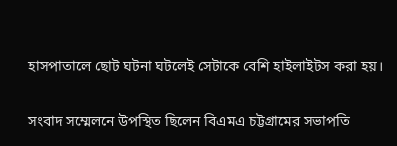হাসপাতালে ছোট ঘটনা ঘটলেই সেটাকে বেশি হাইলাইটস করা হয়।

সংবাদ সম্মেলনে উপস্থিত ছিলেন বিএমএ চট্টগ্রামের সভাপতি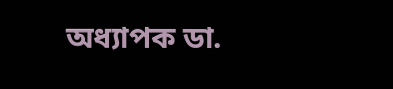অধ্যাপক ডা.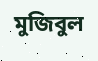মুজিবুল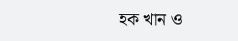হক খান ও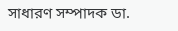সাধারণ সম্পাদক ডা.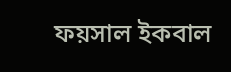ফয়সাল ইকবাল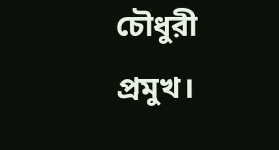চৌধুরী প্রমুখ।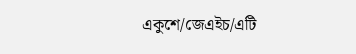একুশে/জেএইচ/এটি